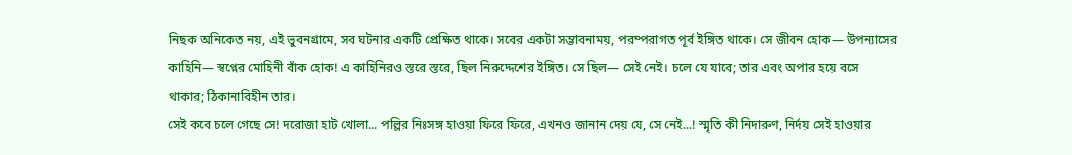নিছক অনিকেত নয়, এই ভুবনগ্রামে, সব ঘটনার একটি প্রেক্ষিত থাকে। সবের একটা সম্ভাবনাময়, পরম্পরাগত পূর্ব ইঙ্গিত থাকে। সে জীবন হোক— উপন্যাসের কাহিনি— স্বপ্নের মোহিনী বাঁক হোক! এ কাহিনিরও স্তরে স্তরে, ছিল নিরুদ্দেশের ইঙ্গিত। সে ছিল— সেই নেই। চলে যে যাবে; তার এবং অপার হয়ে বসে থাকার; ঠিকানাবিহীন তার।
সেই কবে চলে গেছে সে! দরোজা হাট খোলা... পল্লির নিঃসঙ্গ হাওয়া ফিরে ফিরে, এখনও জানান দেয় যে, সে নেই...! স্মৃতি কী নিদারুণ, নির্দয় সেই হাওয়ার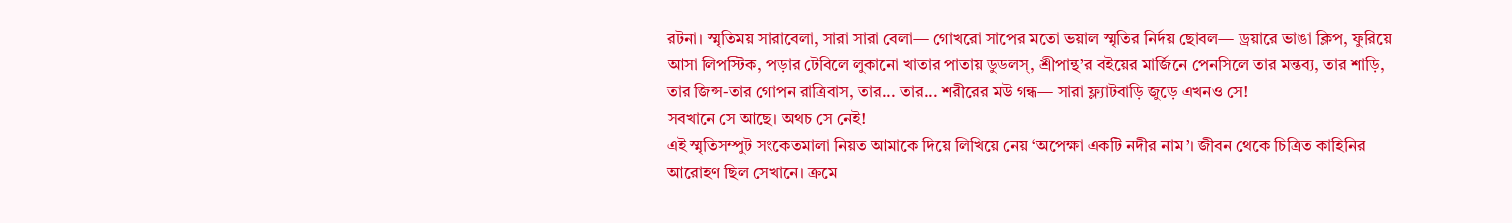রটনা। স্মৃতিময় সারাবেলা, সারা সারা বেলা— গোখরো সাপের মতো ভয়াল স্মৃতির নির্দয় ছোবল— ড্রয়ারে ভাঙা ক্লিপ, ফুরিয়ে আসা লিপস্টিক, পড়ার টেবিলে লুকানো খাতার পাতায় ডুডলস্, শ্রীপান্থ’র বইয়ের মার্জিনে পেনসিলে তার মন্তব্য, তার শাড়ি, তার জিন্স-তার গোপন রাত্রিবাস, তার... তার... শরীরের মউ গন্ধ— সারা ফ্ল্যাটবাড়ি জুড়ে এখনও সে!
সবখানে সে আছে। অথচ সে নেই!
এই স্মৃতিসম্পুট সংকেতমালা নিয়ত আমাকে দিয়ে লিখিয়ে নেয় ‘অপেক্ষা একটি নদীর নাম’। জীবন থেকে চিত্রিত কাহিনির আরোহণ ছিল সেখানে। ক্রমে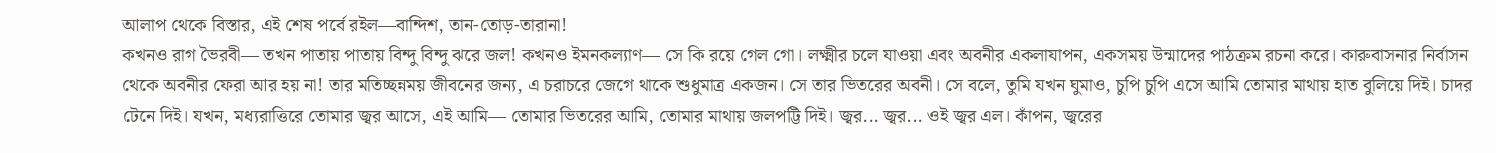আলাপ থেকে বিস্তার, এই শেষ পর্বে রইল—বান্দিশ, তান-তোড়-তারানা!
কখনও রাগ ভৈরবী— তখন পাতায় পাতায় বিন্দু বিন্দু ঝরে জল! কখনও ইমনকল্যাণ— সে কি রয়ে গেল গো। লক্ষ্মীর চলে যাওয়া এবং অবনীর একলাযাপন, একসময় উন্মাদের পাঠক্রম রচনা করে। কারুবাসনার নির্বাসন থেকে অবনীর ফেরা আর হয় না! তার মতিচ্ছন্নময় জীবনের জন্য, এ চরাচরে জেগে থাকে শুধুমাত্র একজন। সে তার ভিতরের অবনী। সে বলে, তুমি যখন ঘুমাও, চুপি চুপি এসে আমি তোমার মাথায় হাত বুলিয়ে দিই। চাদর টেনে দিই। যখন, মধ্যরাত্তিরে তোমার জ্বর আসে, এই আমি— তোমার ভিতরের আমি, তোমার মাথায় জলপট্টি দিই। জ্বর... জ্বর... ওই জ্বর এল। কাঁপন, জ্বরের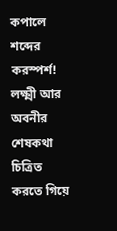কপালে শব্দের করস্পর্শ!
লক্ষ্মী আর অবনীর শেষকথা চিত্রিত করতে গিয়ে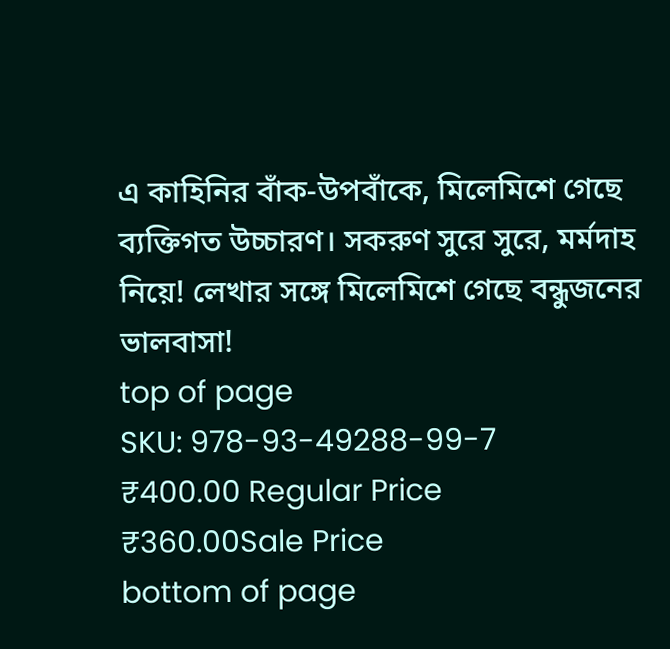এ কাহিনির বাঁক-উপবাঁকে, মিলেমিশে গেছে ব্যক্তিগত উচ্চারণ। সকরুণ সুরে সুরে, মর্মদাহ নিয়ে! লেখার সঙ্গে মিলেমিশে গেছে বন্ধুজনের ভালবাসা!
top of page
SKU: 978-93-49288-99-7
₹400.00 Regular Price
₹360.00Sale Price
bottom of page